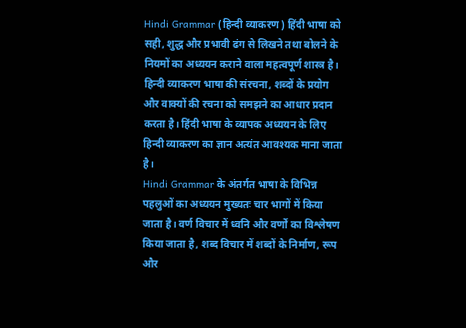Hindi Grammar (हिन्दी व्याकरण) हिंदी भाषा को सही, शुद्ध और प्रभावी ढंग से लिखने तथा बोलने के नियमों का अध्ययन कराने वाला महत्वपूर्ण शास्त्र है। हिन्दी व्याकरण भाषा की संरचना, शब्दों के प्रयोग और वाक्यों की रचना को समझने का आधार प्रदान करता है। हिंदी भाषा के व्यापक अध्ययन के लिए हिन्दी व्याकरण का ज्ञान अत्यंत आवश्यक माना जाता है।
Hindi Grammar के अंतर्गत भाषा के विभिन्न पहलुओं का अध्ययन मुख्यतः चार भागों में किया जाता है। वर्ण विचार में ध्वनि और वर्णों का विश्लेषण किया जाता है, शब्द विचार में शब्दों के निर्माण, रूप और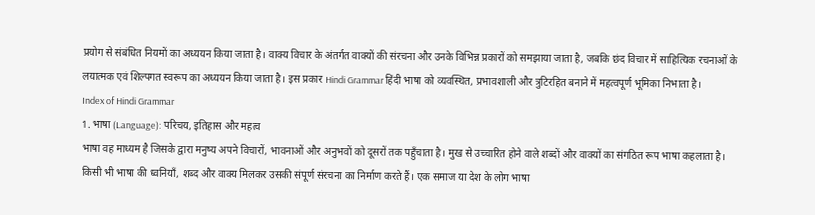प्रयोग से संबंधित नियमों का अध्ययन किया जाता है। वाक्य विचार के अंतर्गत वाक्यों की संरचना और उनके विभिन्न प्रकारों को समझाया जाता है, जबकि छंद विचार में साहित्यिक रचनाओं के लयात्मक एवं शिल्पगत स्वरूप का अध्ययन किया जाता है। इस प्रकार Hindi Grammar हिंदी भाषा को व्यवस्थित, प्रभावशाली और त्रुटिरहित बनाने में महत्वपूर्ण भूमिका निभाता है।
Index of Hindi Grammar
1. भाषा (Language): परिचय, इतिहास और महत्व
भाषा वह माध्यम है जिसके द्वारा मनुष्य अपने विचारों, भावनाओं और अनुभवों को दूसरों तक पहुँचाता है। मुख से उच्चारित होने वाले शब्दों और वाक्यों का संगठित रूप भाषा कहलाता है। किसी भी भाषा की ध्वनियाँ, शब्द और वाक्य मिलकर उसकी संपूर्ण संरचना का निर्माण करते हैं। एक समाज या देश के लोग भाषा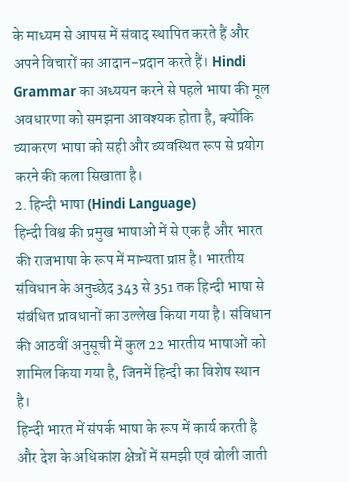के माध्यम से आपस में संवाद स्थापित करते हैं और अपने विचारों का आदान-प्रदान करते हैं। Hindi Grammar का अध्ययन करने से पहले भाषा की मूल अवधारणा को समझना आवश्यक होता है, क्योंकि व्याकरण भाषा को सही और व्यवस्थित रूप से प्रयोग करने की कला सिखाता है।
2. हिन्दी भाषा (Hindi Language)
हिन्दी विश्व की प्रमुख भाषाओं में से एक है और भारत की राजभाषा के रूप में मान्यता प्राप्त है। भारतीय संविधान के अनुच्छेद 343 से 351 तक हिन्दी भाषा से संबंधित प्रावधानों का उल्लेख किया गया है। संविधान की आठवीं अनुसूची में कुल 22 भारतीय भाषाओं को शामिल किया गया है, जिनमें हिन्दी का विशेष स्थान है।
हिन्दी भारत में संपर्क भाषा के रूप में कार्य करती है और देश के अधिकांश क्षेत्रों में समझी एवं बोली जाती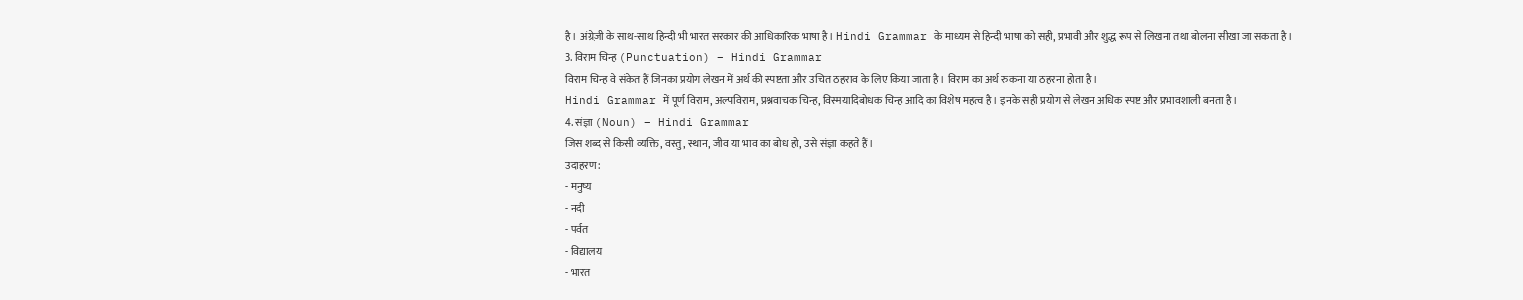है। अंग्रेज़ी के साथ-साथ हिन्दी भी भारत सरकार की आधिकारिक भाषा है। Hindi Grammar के माध्यम से हिन्दी भाषा को सही, प्रभावी और शुद्ध रूप से लिखना तथा बोलना सीखा जा सकता है।
3. विराम चिन्ह (Punctuation) – Hindi Grammar
विराम चिन्ह वे संकेत हैं जिनका प्रयोग लेखन में अर्थ की स्पष्टता और उचित ठहराव के लिए किया जाता है। विराम का अर्थ रुकना या ठहरना होता है।
Hindi Grammar में पूर्ण विराम, अल्पविराम, प्रश्नवाचक चिन्ह, विस्मयादिबोधक चिन्ह आदि का विशेष महत्व है। इनके सही प्रयोग से लेखन अधिक स्पष्ट और प्रभावशाली बनता है।
4. संज्ञा (Noun) – Hindi Grammar
जिस शब्द से किसी व्यक्ति, वस्तु, स्थान, जीव या भाव का बोध हो, उसे संज्ञा कहते हैं।
उदाहरण:
- मनुष्य
- नदी
- पर्वत
- विद्यालय
- भारत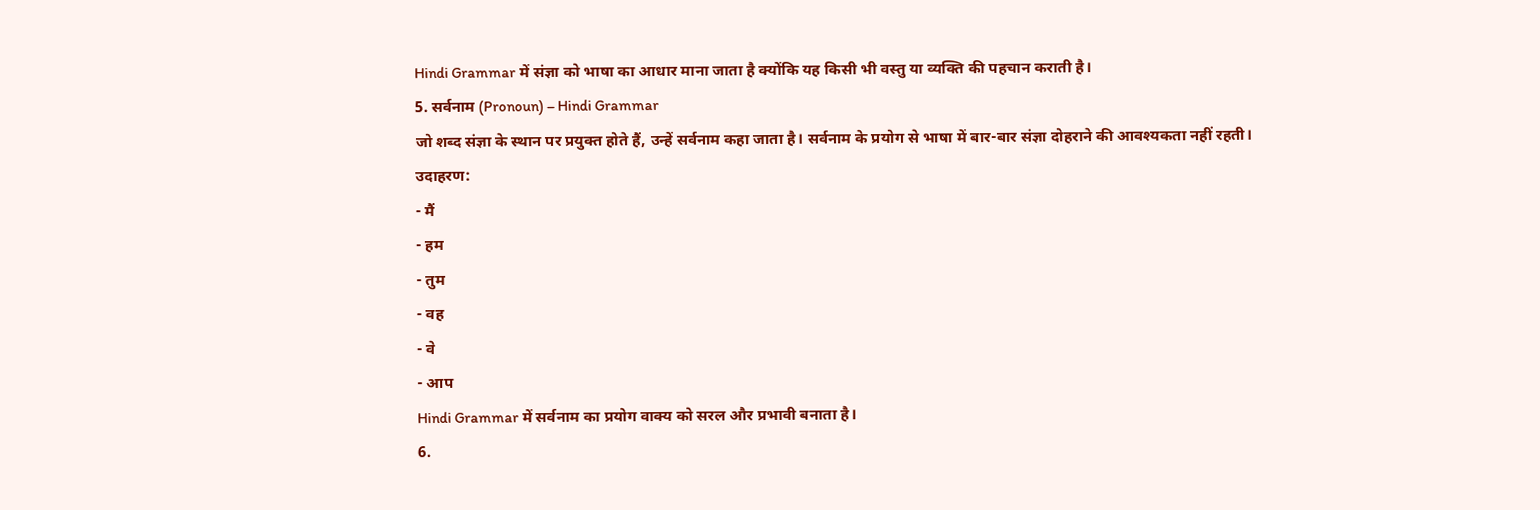Hindi Grammar में संज्ञा को भाषा का आधार माना जाता है क्योंकि यह किसी भी वस्तु या व्यक्ति की पहचान कराती है।
5. सर्वनाम (Pronoun) – Hindi Grammar
जो शब्द संज्ञा के स्थान पर प्रयुक्त होते हैं, उन्हें सर्वनाम कहा जाता है। सर्वनाम के प्रयोग से भाषा में बार-बार संज्ञा दोहराने की आवश्यकता नहीं रहती।
उदाहरण:
- मैं
- हम
- तुम
- वह
- वे
- आप
Hindi Grammar में सर्वनाम का प्रयोग वाक्य को सरल और प्रभावी बनाता है।
6.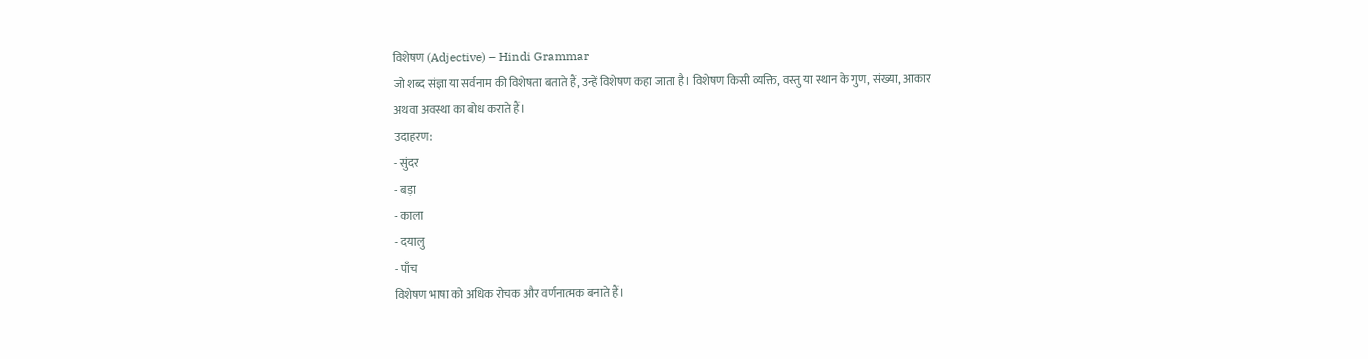विशेषण (Adjective) – Hindi Grammar
जो शब्द संज्ञा या सर्वनाम की विशेषता बताते हैं, उन्हें विशेषण कहा जाता है। विशेषण किसी व्यक्ति, वस्तु या स्थान के गुण, संख्या, आकार अथवा अवस्था का बोध कराते हैं।
उदाहरण:
- सुंदर
- बड़ा
- काला
- दयालु
- पाँच
विशेषण भाषा को अधिक रोचक और वर्णनात्मक बनाते हैं।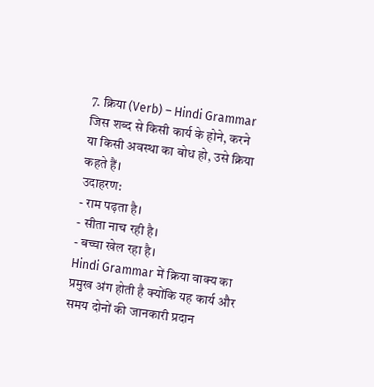7. क्रिया (Verb) – Hindi Grammar
जिस शब्द से किसी कार्य के होने, करने या किसी अवस्था का बोध हो, उसे क्रिया कहते हैं।
उदाहरण:
- राम पढ़ता है।
- सीता नाच रही है।
- बच्चा खेल रहा है।
Hindi Grammar में क्रिया वाक्य का प्रमुख अंग होती है क्योंकि यह कार्य और समय दोनों की जानकारी प्रदान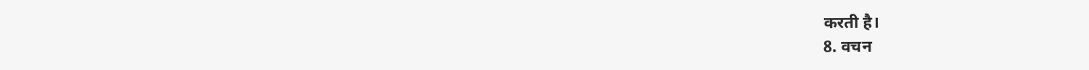करती है।
8. वचन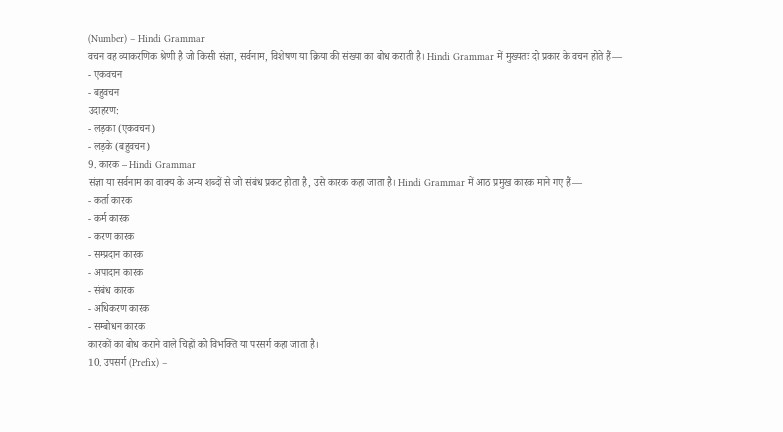(Number) – Hindi Grammar
वचन वह व्याकरणिक श्रेणी है जो किसी संज्ञा, सर्वनाम, विशेषण या क्रिया की संख्या का बोध कराती है। Hindi Grammar में मुख्यतः दो प्रकार के वचन होते हैं—
- एकवचन
- बहुवचन
उदाहरण:
- लड़का (एकवचन)
- लड़के (बहुवचन)
9. कारक – Hindi Grammar
संज्ञा या सर्वनाम का वाक्य के अन्य शब्दों से जो संबंध प्रकट होता है, उसे कारक कहा जाता है। Hindi Grammar में आठ प्रमुख कारक माने गए हैं—
- कर्ता कारक
- कर्म कारक
- करण कारक
- सम्प्रदान कारक
- अपादान कारक
- संबंध कारक
- अधिकरण कारक
- सम्बोधन कारक
कारकों का बोध कराने वाले चिह्नों को विभक्ति या परसर्ग कहा जाता है।
10. उपसर्ग (Prefix) –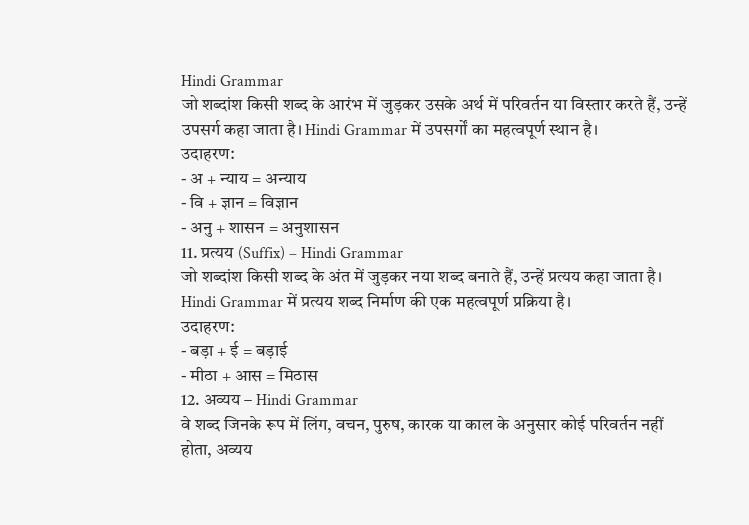Hindi Grammar
जो शब्दांश किसी शब्द के आरंभ में जुड़कर उसके अर्थ में परिवर्तन या विस्तार करते हैं, उन्हें उपसर्ग कहा जाता है। Hindi Grammar में उपसर्गों का महत्वपूर्ण स्थान है।
उदाहरण:
- अ + न्याय = अन्याय
- वि + ज्ञान = विज्ञान
- अनु + शासन = अनुशासन
11. प्रत्यय (Suffix) – Hindi Grammar
जो शब्दांश किसी शब्द के अंत में जुड़कर नया शब्द बनाते हैं, उन्हें प्रत्यय कहा जाता है। Hindi Grammar में प्रत्यय शब्द निर्माण की एक महत्वपूर्ण प्रक्रिया है।
उदाहरण:
- बड़ा + ई = बड़ाई
- मीठा + आस = मिठास
12. अव्यय – Hindi Grammar
वे शब्द जिनके रूप में लिंग, वचन, पुरुष, कारक या काल के अनुसार कोई परिवर्तन नहीं होता, अव्यय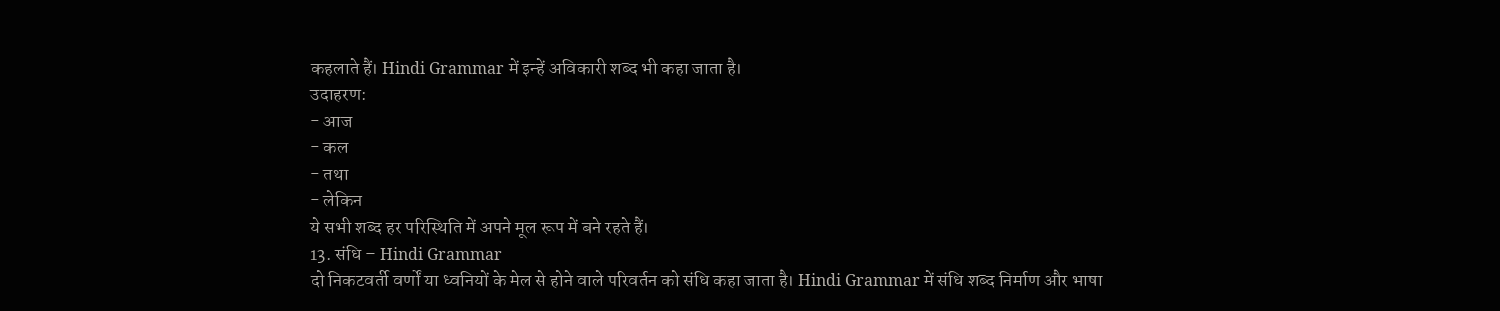कहलाते हैं। Hindi Grammar में इन्हें अविकारी शब्द भी कहा जाता है।
उदाहरण:
- आज
- कल
- तथा
- लेकिन
ये सभी शब्द हर परिस्थिति में अपने मूल रूप में बने रहते हैं।
13. संधि – Hindi Grammar
दो निकटवर्ती वर्णों या ध्वनियों के मेल से होने वाले परिवर्तन को संधि कहा जाता है। Hindi Grammar में संधि शब्द निर्माण और भाषा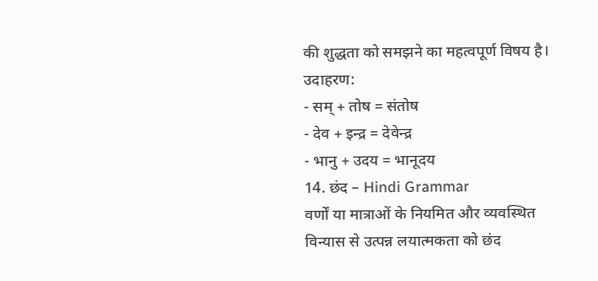की शुद्धता को समझने का महत्वपूर्ण विषय है।
उदाहरण:
- सम् + तोष = संतोष
- देव + इन्द्र = देवेन्द्र
- भानु + उदय = भानूदय
14. छंद – Hindi Grammar
वर्णों या मात्राओं के नियमित और व्यवस्थित विन्यास से उत्पन्न लयात्मकता को छंद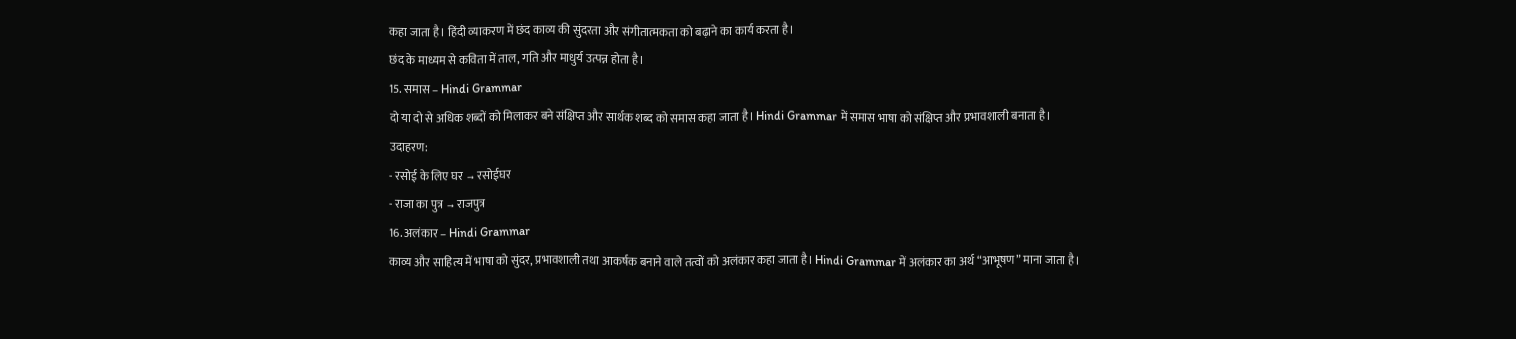कहा जाता है। हिंदी व्याकरण में छंद काव्य की सुंदरता और संगीतात्मकता को बढ़ाने का कार्य करता है।
छंद के माध्यम से कविता में ताल, गति और माधुर्य उत्पन्न होता है।
15. समास – Hindi Grammar
दो या दो से अधिक शब्दों को मिलाकर बने संक्षिप्त और सार्थक शब्द को समास कहा जाता है। Hindi Grammar में समास भाषा को संक्षिप्त और प्रभावशाली बनाता है।
उदाहरण:
- रसोई के लिए घर → रसोईघर
- राजा का पुत्र → राजपुत्र
16. अलंकार – Hindi Grammar
काव्य और साहित्य में भाषा को सुंदर, प्रभावशाली तथा आकर्षक बनाने वाले तत्वों को अलंकार कहा जाता है। Hindi Grammar में अलंकार का अर्थ “आभूषण” माना जाता है।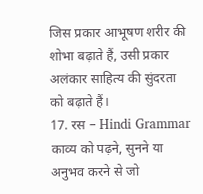जिस प्रकार आभूषण शरीर की शोभा बढ़ाते हैं, उसी प्रकार अलंकार साहित्य की सुंदरता को बढ़ाते हैं।
17. रस – Hindi Grammar
काव्य को पढ़ने, सुनने या अनुभव करने से जो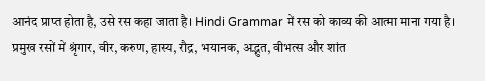आनंद प्राप्त होता है, उसे रस कहा जाता है। Hindi Grammar में रस को काव्य की आत्मा माना गया है।
प्रमुख रसों में श्रृंगार, वीर, करुण, हास्य, रौद्र, भयानक, अद्भुत, वीभत्स और शांत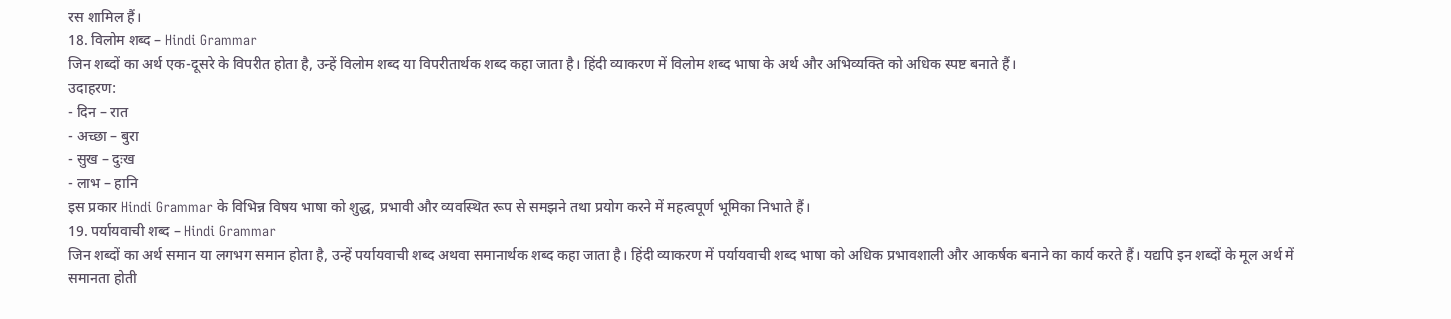रस शामिल हैं।
18. विलोम शब्द – Hindi Grammar
जिन शब्दों का अर्थ एक-दूसरे के विपरीत होता है, उन्हें विलोम शब्द या विपरीतार्थक शब्द कहा जाता है। हिंदी व्याकरण में विलोम शब्द भाषा के अर्थ और अभिव्यक्ति को अधिक स्पष्ट बनाते हैं।
उदाहरण:
- दिन – रात
- अच्छा – बुरा
- सुख – दुःख
- लाभ – हानि
इस प्रकार Hindi Grammar के विभिन्न विषय भाषा को शुद्ध, प्रभावी और व्यवस्थित रूप से समझने तथा प्रयोग करने में महत्वपूर्ण भूमिका निभाते हैं।
19. पर्यायवाची शब्द – Hindi Grammar
जिन शब्दों का अर्थ समान या लगभग समान होता है, उन्हें पर्यायवाची शब्द अथवा समानार्थक शब्द कहा जाता है। हिंदी व्याकरण में पर्यायवाची शब्द भाषा को अधिक प्रभावशाली और आकर्षक बनाने का कार्य करते हैं। यद्यपि इन शब्दों के मूल अर्थ में समानता होती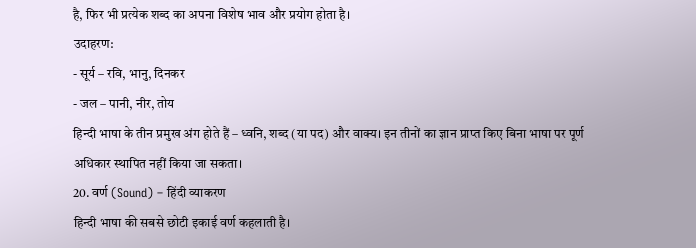है, फिर भी प्रत्येक शब्द का अपना विशेष भाव और प्रयोग होता है।
उदाहरण:
- सूर्य – रवि, भानु, दिनकर
- जल – पानी, नीर, तोय
हिन्दी भाषा के तीन प्रमुख अंग होते हैं – ध्वनि, शब्द (या पद) और वाक्य। इन तीनों का ज्ञान प्राप्त किए बिना भाषा पर पूर्ण अधिकार स्थापित नहीं किया जा सकता।
20. वर्ण (Sound) – हिंदी व्याकरण
हिन्दी भाषा की सबसे छोटी इकाई वर्ण कहलाती है।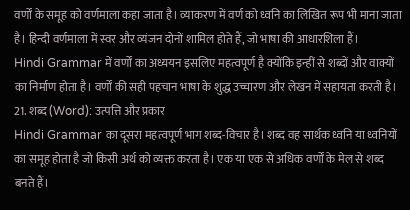वर्णों के समूह को वर्णमाला कहा जाता है। व्याकरण में वर्ण को ध्वनि का लिखित रूप भी माना जाता है। हिन्दी वर्णमाला में स्वर और व्यंजन दोनों शामिल होते हैं, जो भाषा की आधारशिला हैं।
Hindi Grammar में वर्णों का अध्ययन इसलिए महत्वपूर्ण है क्योंकि इन्हीं से शब्दों और वाक्यों का निर्माण होता है। वर्णों की सही पहचान भाषा के शुद्ध उच्चारण और लेखन में सहायता करती है।
21. शब्द (Word): उत्पत्ति और प्रकार
Hindi Grammar का दूसरा महत्वपूर्ण भाग शब्द-विचार है। शब्द वह सार्थक ध्वनि या ध्वनियों का समूह होता है जो किसी अर्थ को व्यक्त करता है। एक या एक से अधिक वर्णों के मेल से शब्द बनते हैं।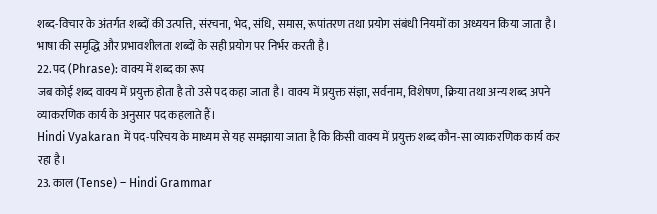शब्द-विचार के अंतर्गत शब्दों की उत्पत्ति, संरचना, भेद, संधि, समास, रूपांतरण तथा प्रयोग संबंधी नियमों का अध्ययन किया जाता है। भाषा की समृद्धि और प्रभावशीलता शब्दों के सही प्रयोग पर निर्भर करती है।
22. पद (Phrase): वाक्य में शब्द का रूप
जब कोई शब्द वाक्य में प्रयुक्त होता है तो उसे पद कहा जाता है। वाक्य में प्रयुक्त संज्ञा, सर्वनाम, विशेषण, क्रिया तथा अन्य शब्द अपने व्याकरणिक कार्य के अनुसार पद कहलाते हैं।
Hindi Vyakaran में पद-परिचय के माध्यम से यह समझाया जाता है कि किसी वाक्य में प्रयुक्त शब्द कौन-सा व्याकरणिक कार्य कर रहा है।
23. काल (Tense) – Hindi Grammar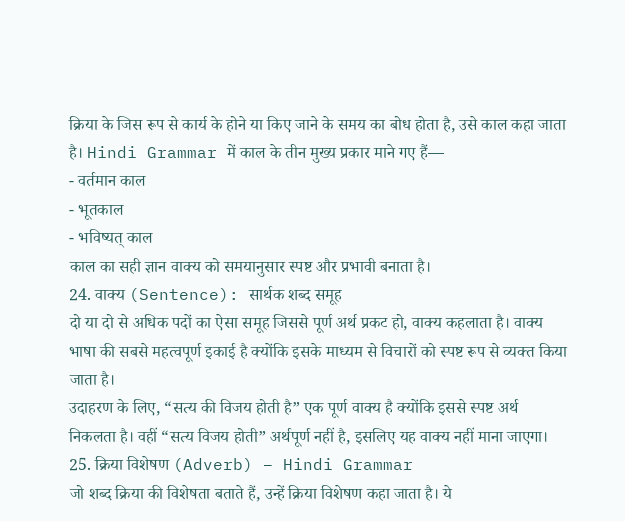क्रिया के जिस रूप से कार्य के होने या किए जाने के समय का बोध होता है, उसे काल कहा जाता है। Hindi Grammar में काल के तीन मुख्य प्रकार माने गए हैं—
- वर्तमान काल
- भूतकाल
- भविष्यत् काल
काल का सही ज्ञान वाक्य को समयानुसार स्पष्ट और प्रभावी बनाता है।
24. वाक्य (Sentence): सार्थक शब्द समूह
दो या दो से अधिक पदों का ऐसा समूह जिससे पूर्ण अर्थ प्रकट हो, वाक्य कहलाता है। वाक्य भाषा की सबसे महत्वपूर्ण इकाई है क्योंकि इसके माध्यम से विचारों को स्पष्ट रूप से व्यक्त किया जाता है।
उदाहरण के लिए, “सत्य की विजय होती है” एक पूर्ण वाक्य है क्योंकि इससे स्पष्ट अर्थ निकलता है। वहीं “सत्य विजय होती” अर्थपूर्ण नहीं है, इसलिए यह वाक्य नहीं माना जाएगा।
25. क्रिया विशेषण (Adverb) – Hindi Grammar
जो शब्द क्रिया की विशेषता बताते हैं, उन्हें क्रिया विशेषण कहा जाता है। ये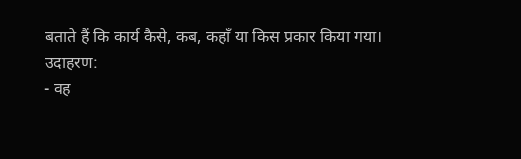बताते हैं कि कार्य कैसे, कब, कहाँ या किस प्रकार किया गया।
उदाहरण:
- वह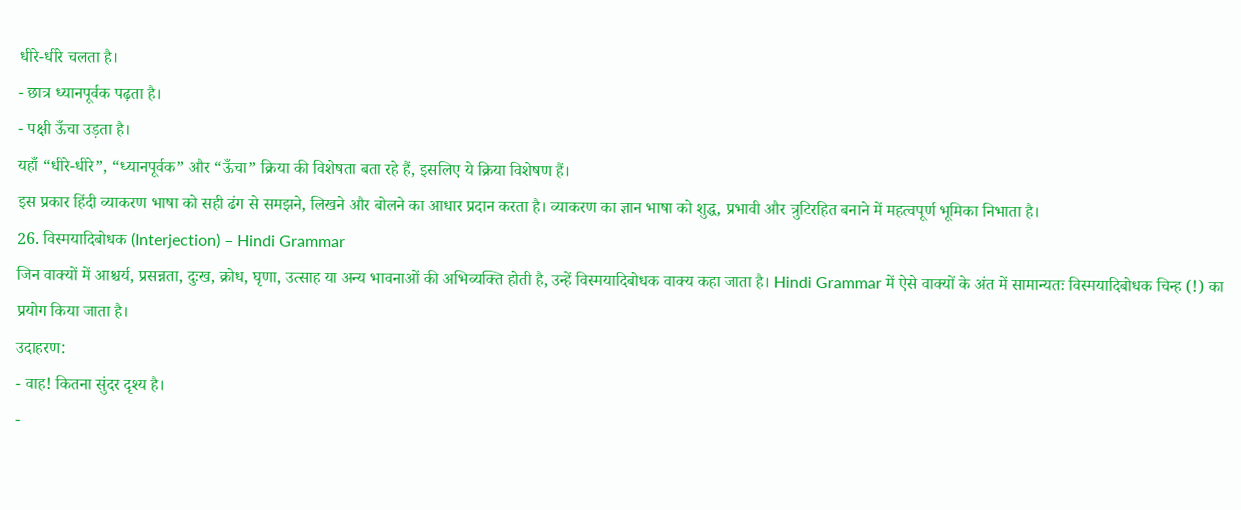धीरे-धीरे चलता है।
- छात्र ध्यानपूर्वक पढ़ता है।
- पक्षी ऊँचा उड़ता है।
यहाँ “धीरे-धीरे”, “ध्यानपूर्वक” और “ऊँचा” क्रिया की विशेषता बता रहे हैं, इसलिए ये क्रिया विशेषण हैं।
इस प्रकार हिंदी व्याकरण भाषा को सही ढंग से समझने, लिखने और बोलने का आधार प्रदान करता है। व्याकरण का ज्ञान भाषा को शुद्ध, प्रभावी और त्रुटिरहित बनाने में महत्वपूर्ण भूमिका निभाता है।
26. विस्मयादिबोधक (Interjection) – Hindi Grammar
जिन वाक्यों में आश्चर्य, प्रसन्नता, दुःख, क्रोध, घृणा, उत्साह या अन्य भावनाओं की अभिव्यक्ति होती है, उन्हें विस्मयादिबोधक वाक्य कहा जाता है। Hindi Grammar में ऐसे वाक्यों के अंत में सामान्यतः विस्मयादिबोधक चिन्ह (!) का प्रयोग किया जाता है।
उदाहरण:
- वाह! कितना सुंदर दृश्य है।
-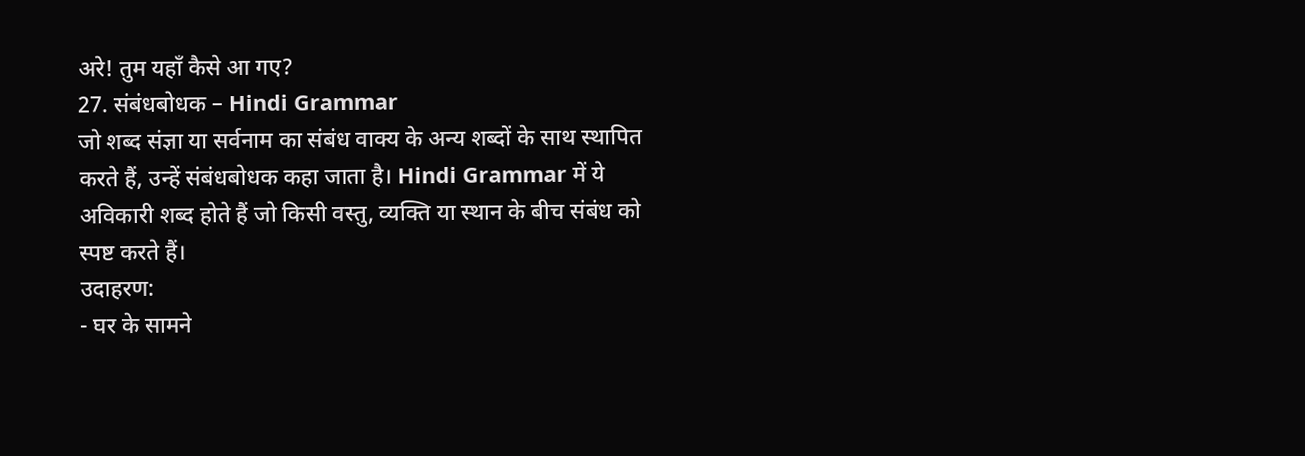अरे! तुम यहाँ कैसे आ गए?
27. संबंधबोधक – Hindi Grammar
जो शब्द संज्ञा या सर्वनाम का संबंध वाक्य के अन्य शब्दों के साथ स्थापित करते हैं, उन्हें संबंधबोधक कहा जाता है। Hindi Grammar में ये अविकारी शब्द होते हैं जो किसी वस्तु, व्यक्ति या स्थान के बीच संबंध को स्पष्ट करते हैं।
उदाहरण:
- घर के सामने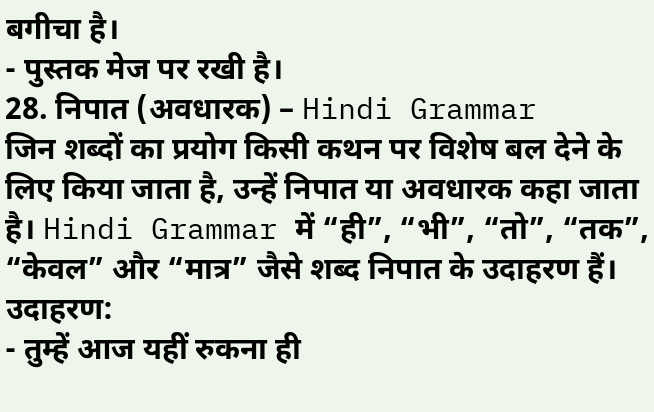बगीचा है।
- पुस्तक मेज पर रखी है।
28. निपात (अवधारक) – Hindi Grammar
जिन शब्दों का प्रयोग किसी कथन पर विशेष बल देने के लिए किया जाता है, उन्हें निपात या अवधारक कहा जाता है। Hindi Grammar में “ही”, “भी”, “तो”, “तक”, “केवल” और “मात्र” जैसे शब्द निपात के उदाहरण हैं।
उदाहरण:
- तुम्हें आज यहीं रुकना ही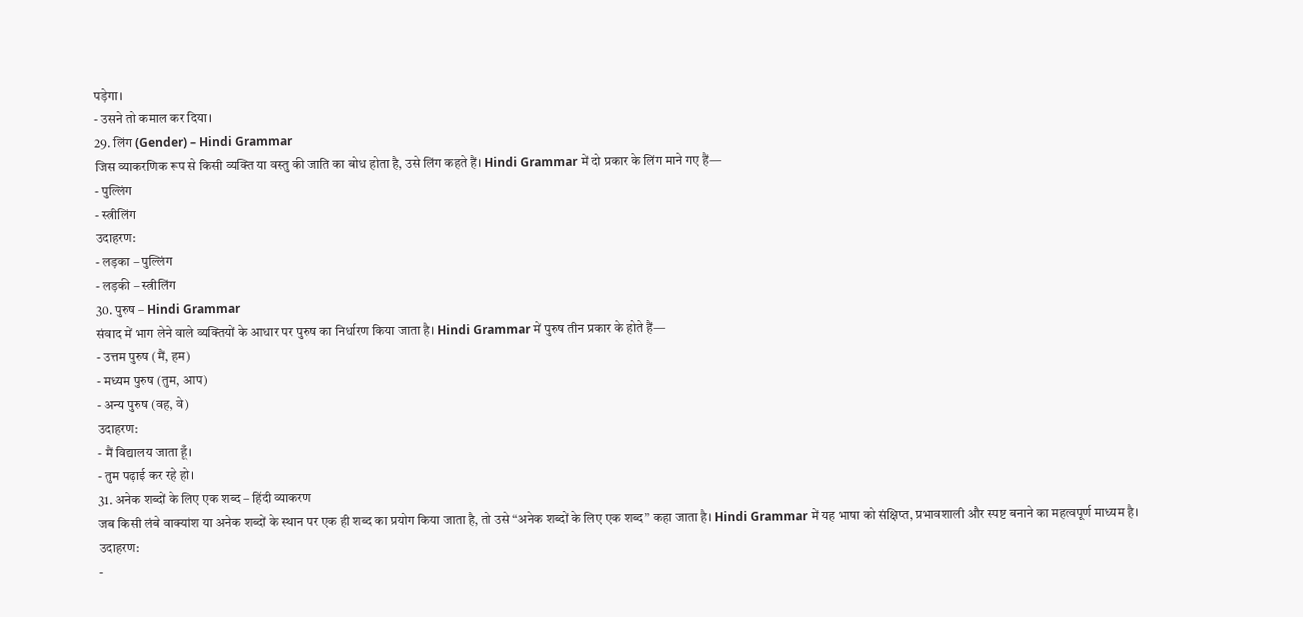पड़ेगा।
- उसने तो कमाल कर दिया।
29. लिंग (Gender) – Hindi Grammar
जिस व्याकरणिक रूप से किसी व्यक्ति या वस्तु की जाति का बोध होता है, उसे लिंग कहते हैं। Hindi Grammar में दो प्रकार के लिंग माने गए हैं—
- पुल्लिंग
- स्त्रीलिंग
उदाहरण:
- लड़का – पुल्लिंग
- लड़की – स्त्रीलिंग
30. पुरुष – Hindi Grammar
संवाद में भाग लेने वाले व्यक्तियों के आधार पर पुरुष का निर्धारण किया जाता है। Hindi Grammar में पुरुष तीन प्रकार के होते हैं—
- उत्तम पुरुष (मैं, हम)
- मध्यम पुरुष (तुम, आप)
- अन्य पुरुष (वह, वे)
उदाहरण:
- मैं विद्यालय जाता हूँ।
- तुम पढ़ाई कर रहे हो।
31. अनेक शब्दों के लिए एक शब्द – हिंदी व्याकरण
जब किसी लंबे वाक्यांश या अनेक शब्दों के स्थान पर एक ही शब्द का प्रयोग किया जाता है, तो उसे “अनेक शब्दों के लिए एक शब्द” कहा जाता है। Hindi Grammar में यह भाषा को संक्षिप्त, प्रभावशाली और स्पष्ट बनाने का महत्वपूर्ण माध्यम है।
उदाहरण:
-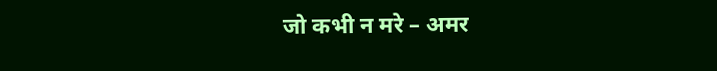जो कभी न मरे – अमर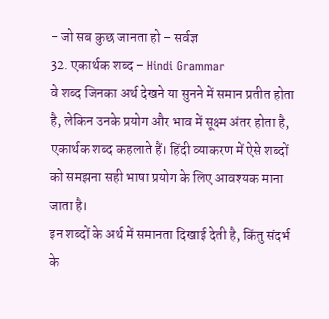- जो सब कुछ जानता हो – सर्वज्ञ
32. एकार्थक शब्द – Hindi Grammar
वे शब्द जिनका अर्थ देखने या सुनने में समान प्रतीत होता है, लेकिन उनके प्रयोग और भाव में सूक्ष्म अंतर होता है, एकार्थक शब्द कहलाते हैं। हिंदी व्याकरण में ऐसे शब्दों को समझना सही भाषा प्रयोग के लिए आवश्यक माना जाता है।
इन शब्दों के अर्थ में समानता दिखाई देती है, किंतु संदर्भ के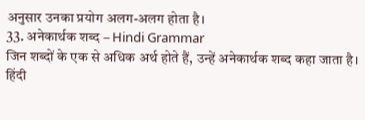अनुसार उनका प्रयोग अलग-अलग होता है।
33. अनेकार्थक शब्द – Hindi Grammar
जिन शब्दों के एक से अधिक अर्थ होते हैं, उन्हें अनेकार्थक शब्द कहा जाता है। हिंदी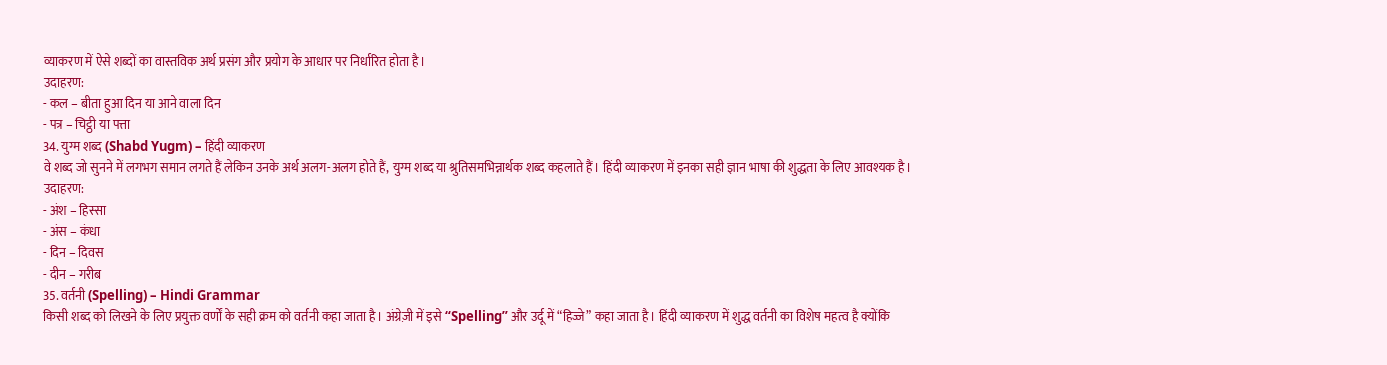व्याकरण में ऐसे शब्दों का वास्तविक अर्थ प्रसंग और प्रयोग के आधार पर निर्धारित होता है।
उदाहरण:
- कल – बीता हुआ दिन या आने वाला दिन
- पत्र – चिट्ठी या पत्ता
34. युग्म शब्द (Shabd Yugm) – हिंदी व्याकरण
वे शब्द जो सुनने में लगभग समान लगते हैं लेकिन उनके अर्थ अलग-अलग होते हैं, युग्म शब्द या श्रुतिसमभिन्नार्थक शब्द कहलाते हैं। हिंदी व्याकरण में इनका सही ज्ञान भाषा की शुद्धता के लिए आवश्यक है।
उदाहरण:
- अंश – हिस्सा
- अंस – कंधा
- दिन – दिवस
- दीन – गरीब
35. वर्तनी (Spelling) – Hindi Grammar
किसी शब्द को लिखने के लिए प्रयुक्त वर्णों के सही क्रम को वर्तनी कहा जाता है। अंग्रेज़ी में इसे “Spelling” और उर्दू में “हिज्जे” कहा जाता है। हिंदी व्याकरण में शुद्ध वर्तनी का विशेष महत्व है क्योंकि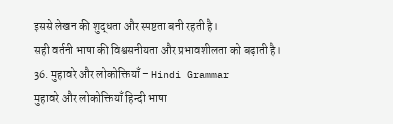इससे लेखन की शुद्धता और स्पष्टता बनी रहती है।
सही वर्तनी भाषा की विश्वसनीयता और प्रभावशीलता को बढ़ाती है।
36. मुहावरे और लोकोक्तियाँ – Hindi Grammar
मुहावरे और लोकोक्तियाँ हिन्दी भाषा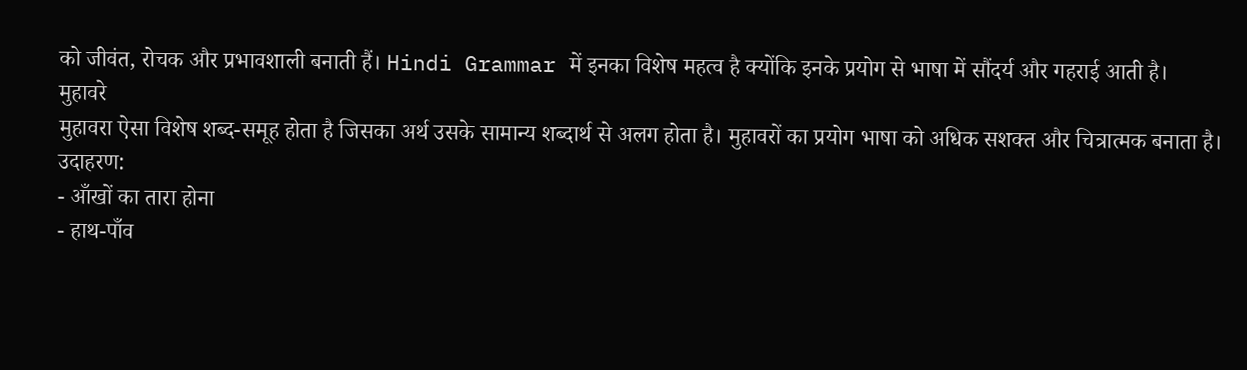को जीवंत, रोचक और प्रभावशाली बनाती हैं। Hindi Grammar में इनका विशेष महत्व है क्योंकि इनके प्रयोग से भाषा में सौंदर्य और गहराई आती है।
मुहावरे
मुहावरा ऐसा विशेष शब्द-समूह होता है जिसका अर्थ उसके सामान्य शब्दार्थ से अलग होता है। मुहावरों का प्रयोग भाषा को अधिक सशक्त और चित्रात्मक बनाता है।
उदाहरण:
- आँखों का तारा होना
- हाथ-पाँव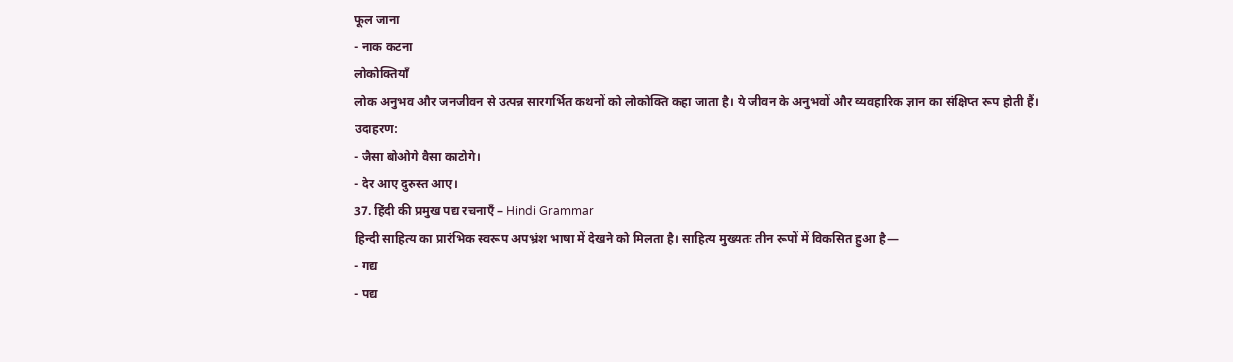फूल जाना
- नाक कटना
लोकोक्तियाँ
लोक अनुभव और जनजीवन से उत्पन्न सारगर्भित कथनों को लोकोक्ति कहा जाता है। ये जीवन के अनुभवों और व्यवहारिक ज्ञान का संक्षिप्त रूप होती हैं।
उदाहरण:
- जैसा बोओगे वैसा काटोगे।
- देर आए दुरुस्त आए।
37. हिंदी की प्रमुख पद्य रचनाएँ – Hindi Grammar
हिन्दी साहित्य का प्रारंभिक स्वरूप अपभ्रंश भाषा में देखने को मिलता है। साहित्य मुख्यतः तीन रूपों में विकसित हुआ है—
- गद्य
- पद्य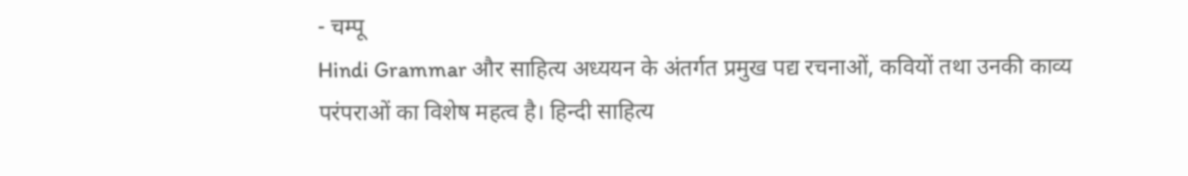- चम्पू
Hindi Grammar और साहित्य अध्ययन के अंतर्गत प्रमुख पद्य रचनाओं, कवियों तथा उनकी काव्य परंपराओं का विशेष महत्व है। हिन्दी साहित्य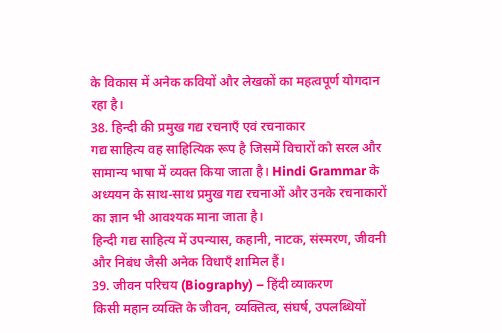के विकास में अनेक कवियों और लेखकों का महत्वपूर्ण योगदान रहा है।
38. हिन्दी की प्रमुख गद्य रचनाएँ एवं रचनाकार
गद्य साहित्य वह साहित्यिक रूप है जिसमें विचारों को सरल और सामान्य भाषा में व्यक्त किया जाता है। Hindi Grammar के अध्ययन के साथ-साथ प्रमुख गद्य रचनाओं और उनके रचनाकारों का ज्ञान भी आवश्यक माना जाता है।
हिन्दी गद्य साहित्य में उपन्यास, कहानी, नाटक, संस्मरण, जीवनी और निबंध जैसी अनेक विधाएँ शामिल हैं।
39. जीवन परिचय (Biography) – हिंदी व्याकरण
किसी महान व्यक्ति के जीवन, व्यक्तित्व, संघर्ष, उपलब्धियों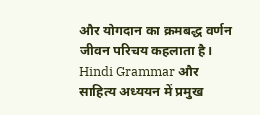और योगदान का क्रमबद्ध वर्णन जीवन परिचय कहलाता है। Hindi Grammar और साहित्य अध्ययन में प्रमुख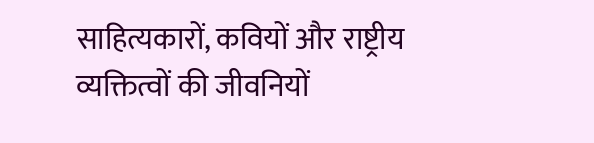साहित्यकारों, कवियों और राष्ट्रीय व्यक्तित्वों की जीवनियों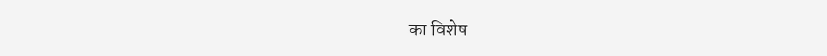का विशेष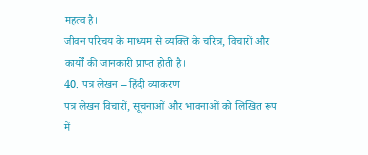महत्व है।
जीवन परिचय के माध्यम से व्यक्ति के चरित्र, विचारों और कार्यों की जानकारी प्राप्त होती है।
40. पत्र लेखन – हिंदी व्याकरण
पत्र लेखन विचारों, सूचनाओं और भावनाओं को लिखित रूप में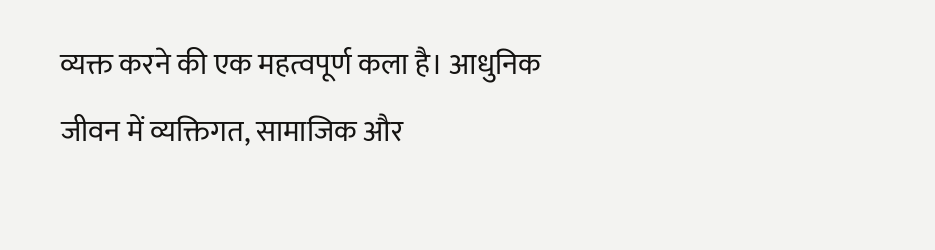व्यक्त करने की एक महत्वपूर्ण कला है। आधुनिक जीवन में व्यक्तिगत, सामाजिक और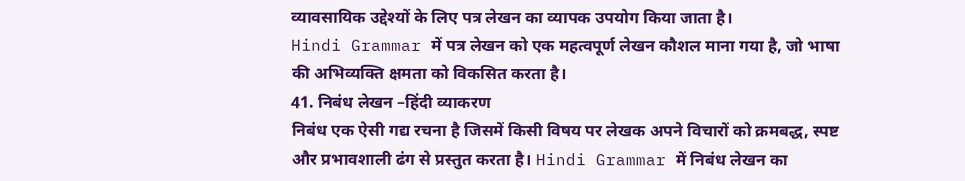व्यावसायिक उद्देश्यों के लिए पत्र लेखन का व्यापक उपयोग किया जाता है।
Hindi Grammar में पत्र लेखन को एक महत्वपूर्ण लेखन कौशल माना गया है, जो भाषा की अभिव्यक्ति क्षमता को विकसित करता है।
41. निबंध लेखन –हिंदी व्याकरण
निबंध एक ऐसी गद्य रचना है जिसमें किसी विषय पर लेखक अपने विचारों को क्रमबद्ध, स्पष्ट और प्रभावशाली ढंग से प्रस्तुत करता है। Hindi Grammar में निबंध लेखन का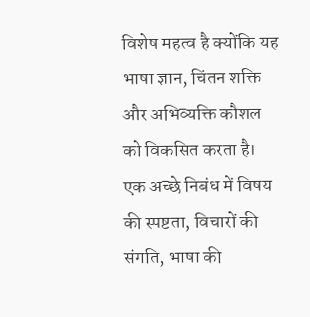विशेष महत्व है क्योंकि यह भाषा ज्ञान, चिंतन शक्ति और अभिव्यक्ति कौशल को विकसित करता है।
एक अच्छे निबंध में विषय की स्पष्टता, विचारों की संगति, भाषा की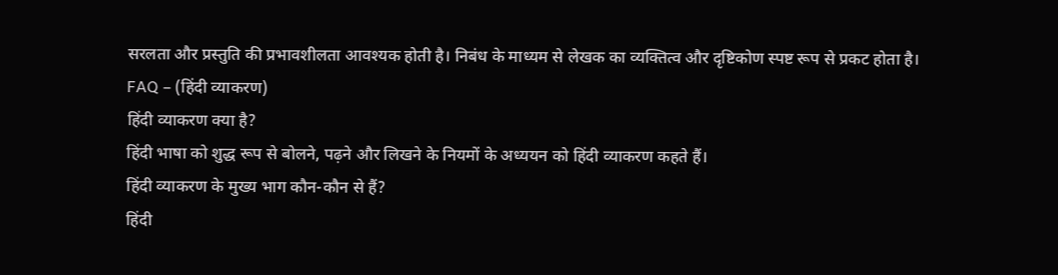सरलता और प्रस्तुति की प्रभावशीलता आवश्यक होती है। निबंध के माध्यम से लेखक का व्यक्तित्व और दृष्टिकोण स्पष्ट रूप से प्रकट होता है।
FAQ – (हिंदी व्याकरण)
हिंदी व्याकरण क्या है?
हिंदी भाषा को शुद्ध रूप से बोलने, पढ़ने और लिखने के नियमों के अध्ययन को हिंदी व्याकरण कहते हैं।
हिंदी व्याकरण के मुख्य भाग कौन-कौन से हैं?
हिंदी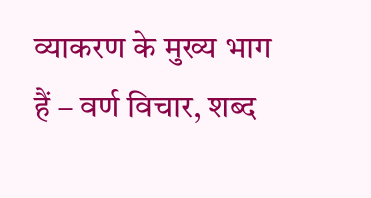व्याकरण के मुख्य भाग हैं – वर्ण विचार, शब्द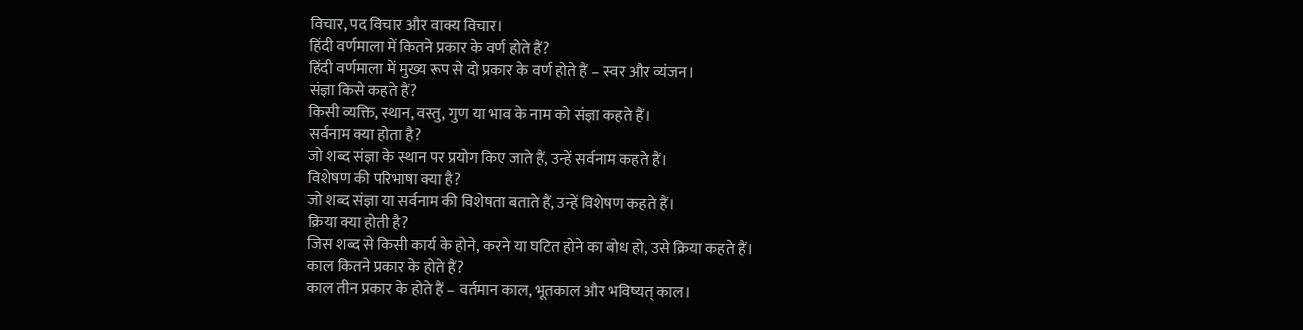विचार, पद विचार और वाक्य विचार।
हिंदी वर्णमाला में कितने प्रकार के वर्ण होते हैं?
हिंदी वर्णमाला में मुख्य रूप से दो प्रकार के वर्ण होते हैं – स्वर और व्यंजन।
संज्ञा किसे कहते हैं?
किसी व्यक्ति, स्थान, वस्तु, गुण या भाव के नाम को संज्ञा कहते हैं।
सर्वनाम क्या होता है?
जो शब्द संज्ञा के स्थान पर प्रयोग किए जाते हैं, उन्हें सर्वनाम कहते हैं।
विशेषण की परिभाषा क्या है?
जो शब्द संज्ञा या सर्वनाम की विशेषता बताते हैं, उन्हें विशेषण कहते हैं।
क्रिया क्या होती है?
जिस शब्द से किसी कार्य के होने, करने या घटित होने का बोध हो, उसे क्रिया कहते हैं।
काल कितने प्रकार के होते हैं?
काल तीन प्रकार के होते हैं – वर्तमान काल, भूतकाल और भविष्यत् काल।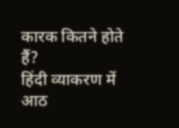कारक कितने होते हैं?
हिंदी व्याकरण में आठ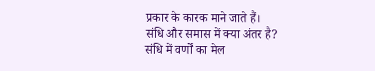प्रकार के कारक माने जाते हैं।
संधि और समास में क्या अंतर है?
संधि में वर्णों का मेल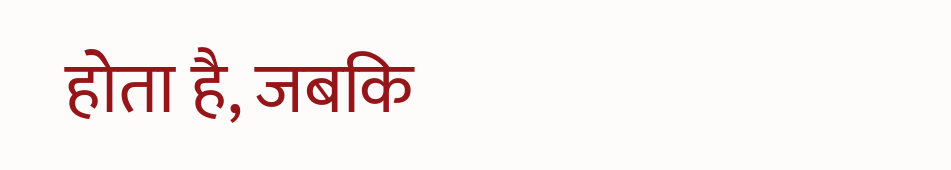होता है, जबकि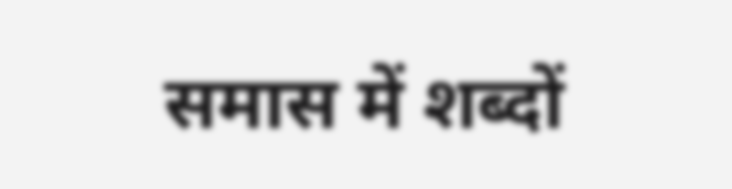समास में शब्दों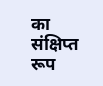का संक्षिप्त रूप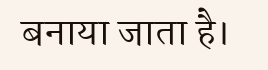बनाया जाता है।